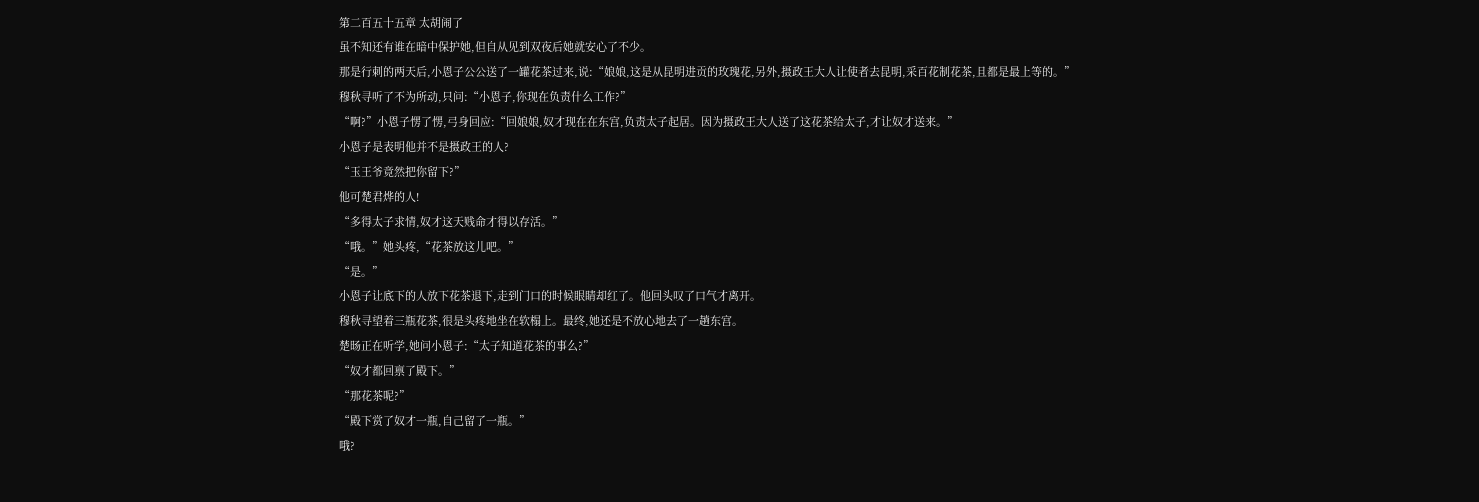第二百五十五章 太胡闹了
虽不知还有谁在暗中保护她,但自从见到双夜后她就安心了不少。
那是行刺的两天后,小恩子公公送了一罐花茶过来,说:“娘娘,这是从昆明进贡的玫瑰花,另外,摄政王大人让使者去昆明,采百花制花茶,且都是最上等的。”
穆秋寻听了不为所动,只问:“小恩子,你现在负责什么工作?”
“啊?”小恩子愣了愣,弓身回应:“回娘娘,奴才现在在东宫,负责太子起居。因为摄政王大人送了这花茶给太子,才让奴才送来。”
小恩子是表明他并不是摄政王的人?
“玉王爷竟然把你留下?”
他可楚君烨的人!
“多得太子求情,奴才这天贱命才得以存活。”
“哦。”她头疼,“花茶放这儿吧。”
“是。”
小恩子让底下的人放下花茶退下,走到门口的时候眼睛却红了。他回头叹了口气才离开。
穆秋寻望着三瓶花茶,很是头疼地坐在软榻上。最终,她还是不放心地去了一趟东宫。
楚旸正在听学,她问小恩子:“太子知道花茶的事么?”
“奴才都回禀了殿下。”
“那花茶呢?”
“殿下赏了奴才一瓶,自己留了一瓶。”
哦?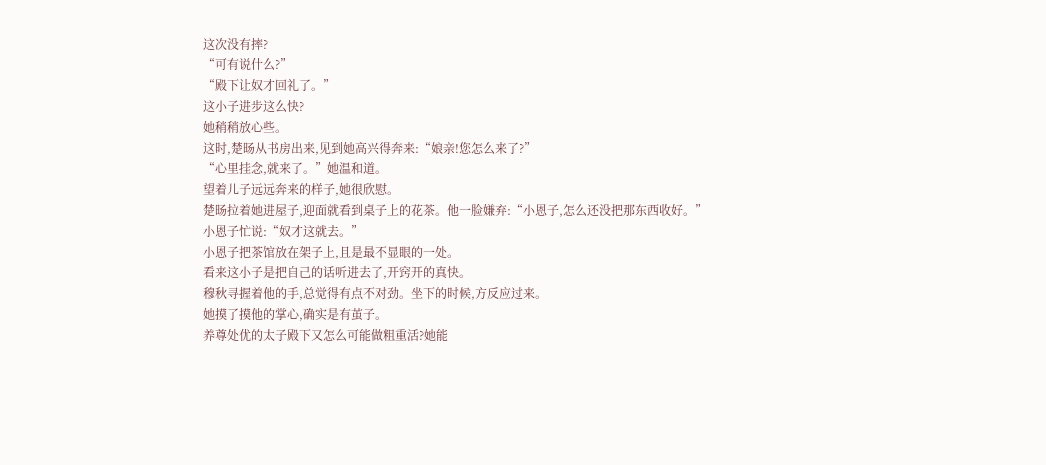这次没有摔?
“可有说什么?”
“殿下让奴才回礼了。”
这小子进步这么快?
她稍稍放心些。
这时,楚旸从书房出来,见到她高兴得奔来:“娘亲!您怎么来了?”
“心里挂念,就来了。”她温和道。
望着儿子远远奔来的样子,她很欣慰。
楚旸拉着她进屋子,迎面就看到桌子上的花茶。他一脸嫌弃:“小恩子,怎么还没把那东西收好。”
小恩子忙说:“奴才这就去。”
小恩子把茶馆放在架子上,且是最不显眼的一处。
看来这小子是把自己的话听进去了,开窍开的真快。
穆秋寻握着他的手,总觉得有点不对劲。坐下的时候,方反应过来。
她摸了摸他的掌心,确实是有茧子。
养尊处优的太子殿下又怎么可能做粗重活?她能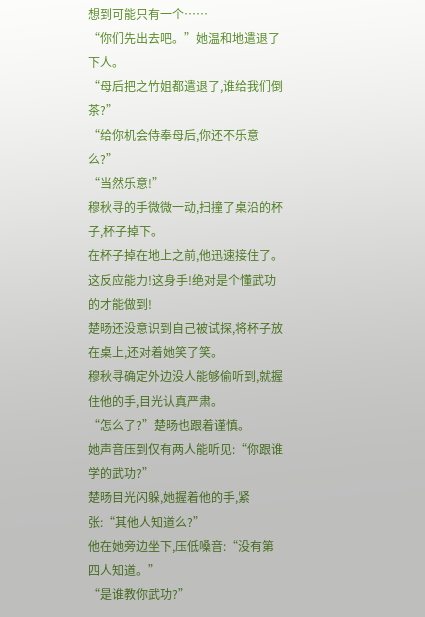想到可能只有一个……
“你们先出去吧。”她温和地遣退了下人。
“母后把之竹姐都遣退了,谁给我们倒茶?”
“给你机会侍奉母后,你还不乐意么?”
“当然乐意!”
穆秋寻的手微微一动,扫撞了桌沿的杯子,杯子掉下。
在杯子掉在地上之前,他迅速接住了。
这反应能力!这身手!绝对是个懂武功的才能做到!
楚旸还没意识到自己被试探,将杯子放在桌上,还对着她笑了笑。
穆秋寻确定外边没人能够偷听到,就握住他的手,目光认真严肃。
“怎么了?”楚旸也跟着谨慎。
她声音压到仅有两人能听见:“你跟谁学的武功?”
楚旸目光闪躲,她握着他的手,紧张:“其他人知道么?”
他在她旁边坐下,压低嗓音:“没有第四人知道。”
“是谁教你武功?”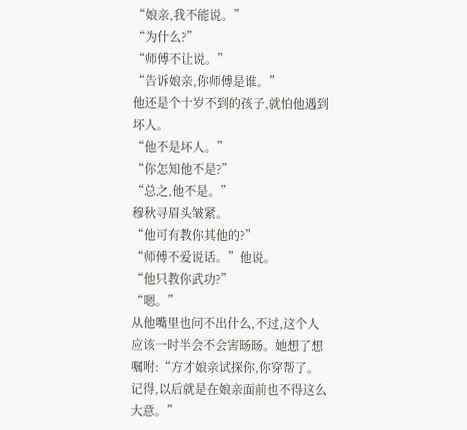“娘亲,我不能说。”
“为什么?”
“师傅不让说。”
“告诉娘亲,你师傅是谁。”
他还是个十岁不到的孩子,就怕他遇到坏人。
“他不是坏人。”
“你怎知他不是?”
“总之,他不是。”
穆秋寻眉头皱紧。
“他可有教你其他的?”
“师傅不爱说话。”他说。
“他只教你武功?”
“嗯。”
从他嘴里也问不出什么,不过,这个人应该一时半会不会害旸旸。她想了想嘱咐:“方才娘亲试探你,你穿帮了。记得,以后就是在娘亲面前也不得这么大意。”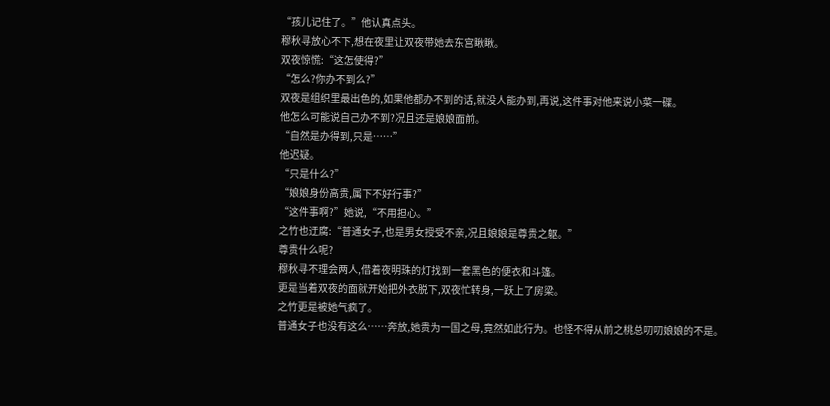“孩儿记住了。”他认真点头。
穆秋寻放心不下,想在夜里让双夜带她去东宫瞅瞅。
双夜惊慌:“这怎使得?”
“怎么?你办不到么?”
双夜是组织里最出色的,如果他都办不到的话,就没人能办到,再说,这件事对他来说小菜一碟。
他怎么可能说自己办不到?况且还是娘娘面前。
“自然是办得到,只是……”
他迟疑。
“只是什么?”
“娘娘身份高贵,属下不好行事?”
“这件事啊?”她说,“不用担心。”
之竹也迂腐:“普通女子,也是男女授受不亲,况且娘娘是尊贵之躯。”
尊贵什么呢?
穆秋寻不理会两人,借着夜明珠的灯找到一套黑色的便衣和斗篷。
更是当着双夜的面就开始把外衣脱下,双夜忙转身,一跃上了房梁。
之竹更是被她气疯了。
普通女子也没有这么……奔放,她贵为一国之母,竟然如此行为。也怪不得从前之桃总叨叨娘娘的不是。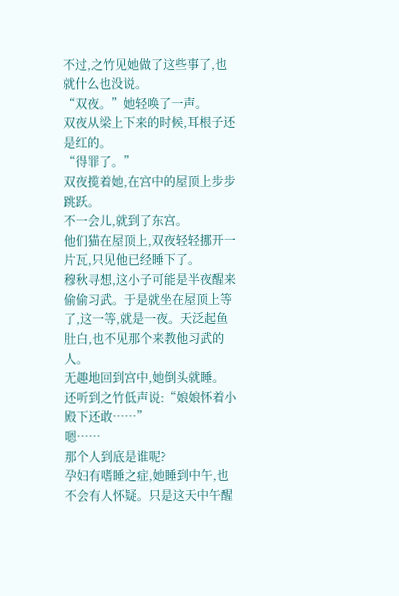不过,之竹见她做了这些事了,也就什么也没说。
“双夜。”她轻唤了一声。
双夜从梁上下来的时候,耳根子还是红的。
“得罪了。”
双夜揽着她,在宫中的屋顶上步步跳跃。
不一会儿,就到了东宫。
他们猫在屋顶上,双夜轻轻挪开一片瓦,只见他已经睡下了。
穆秋寻想,这小子可能是半夜醒来偷偷习武。于是就坐在屋顶上等了,这一等,就是一夜。天泛起鱼肚白,也不见那个来教他习武的人。
无趣地回到宫中,她倒头就睡。
还听到之竹低声说:“娘娘怀着小殿下还敢……”
嗯……
那个人到底是谁呢?
孕妇有嗜睡之症,她睡到中午,也不会有人怀疑。只是这天中午醒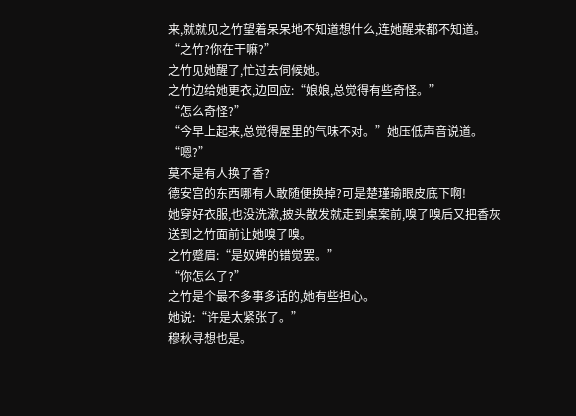来,就就见之竹望着呆呆地不知道想什么,连她醒来都不知道。
“之竹?你在干嘛?”
之竹见她醒了,忙过去伺候她。
之竹边给她更衣,边回应:“娘娘,总觉得有些奇怪。”
“怎么奇怪?”
“今早上起来,总觉得屋里的气味不对。”她压低声音说道。
“嗯?”
莫不是有人换了香?
德安宫的东西哪有人敢随便换掉?可是楚瑾瑜眼皮底下啊!
她穿好衣服,也没洗漱,披头散发就走到桌案前,嗅了嗅后又把香灰送到之竹面前让她嗅了嗅。
之竹蹙眉:“是奴婢的错觉罢。”
“你怎么了?”
之竹是个最不多事多话的,她有些担心。
她说:“许是太紧张了。”
穆秋寻想也是。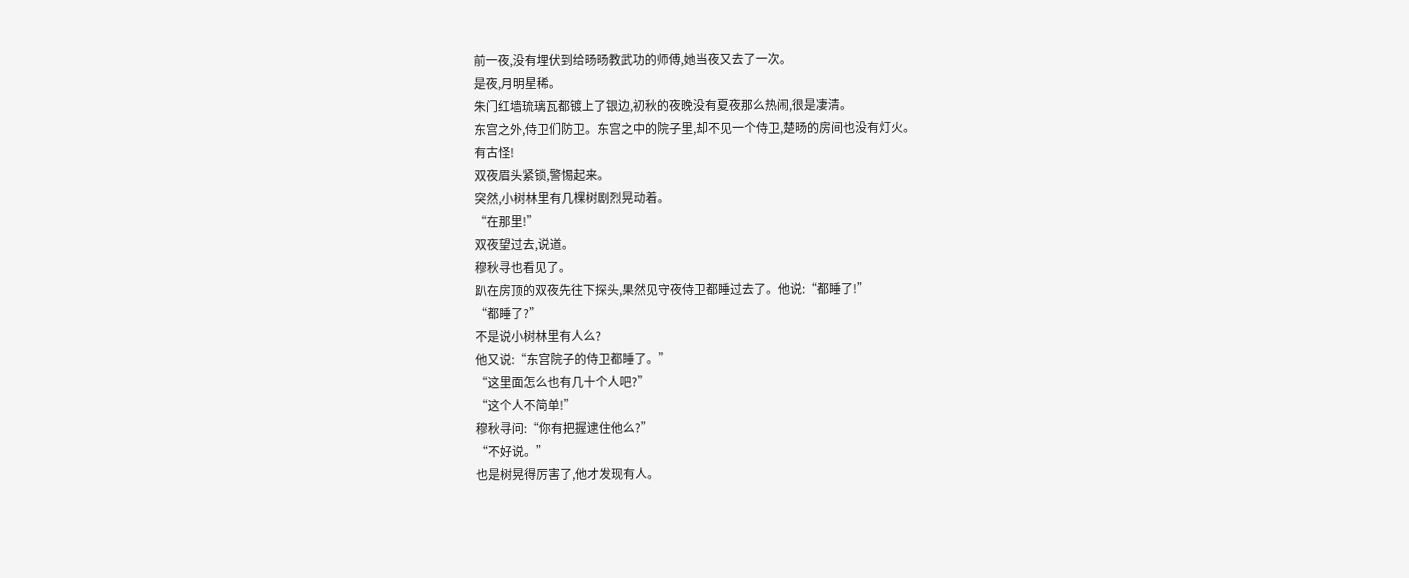前一夜,没有埋伏到给旸旸教武功的师傅,她当夜又去了一次。
是夜,月明星稀。
朱门红墙琉璃瓦都镀上了银边,初秋的夜晚没有夏夜那么热闹,很是凄清。
东宫之外,侍卫们防卫。东宫之中的院子里,却不见一个侍卫,楚旸的房间也没有灯火。
有古怪!
双夜眉头紧锁,警惕起来。
突然,小树林里有几棵树剧烈晃动着。
“在那里!”
双夜望过去,说道。
穆秋寻也看见了。
趴在房顶的双夜先往下探头,果然见守夜侍卫都睡过去了。他说:“都睡了!”
“都睡了?”
不是说小树林里有人么?
他又说:“东宫院子的侍卫都睡了。”
“这里面怎么也有几十个人吧?”
“这个人不简单!”
穆秋寻问:“你有把握逮住他么?”
“不好说。”
也是树晃得厉害了,他才发现有人。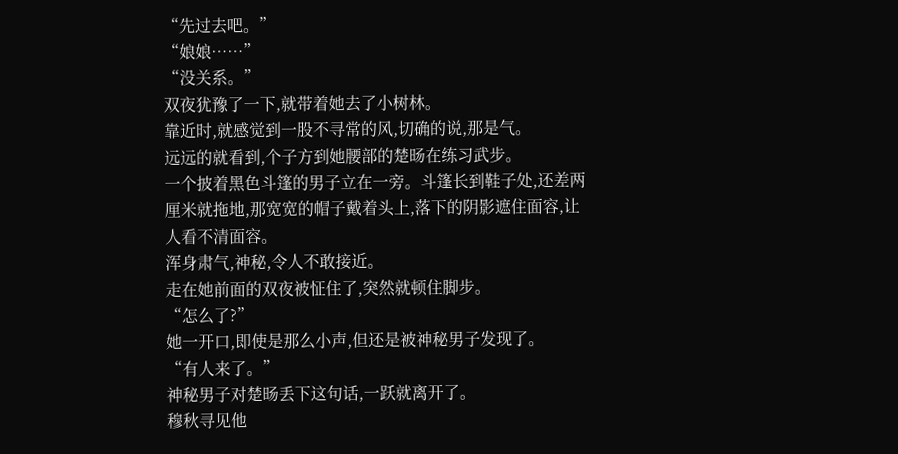“先过去吧。”
“娘娘……”
“没关系。”
双夜犹豫了一下,就带着她去了小树林。
靠近时,就感觉到一股不寻常的风,切确的说,那是气。
远远的就看到,个子方到她腰部的楚旸在练习武步。
一个披着黑色斗篷的男子立在一旁。斗篷长到鞋子处,还差两厘米就拖地,那宽宽的帽子戴着头上,落下的阴影遮住面容,让人看不清面容。
浑身肃气,神秘,令人不敢接近。
走在她前面的双夜被怔住了,突然就顿住脚步。
“怎么了?”
她一开口,即使是那么小声,但还是被神秘男子发现了。
“有人来了。”
神秘男子对楚旸丢下这句话,一跃就离开了。
穆秋寻见他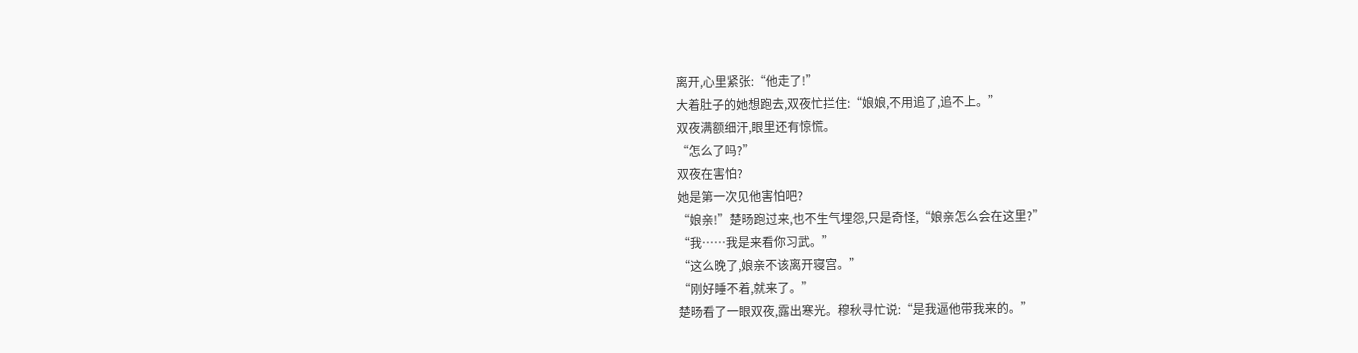离开,心里紧张:“他走了!”
大着肚子的她想跑去,双夜忙拦住:“娘娘,不用追了,追不上。”
双夜满额细汗,眼里还有惊慌。
“怎么了吗?”
双夜在害怕?
她是第一次见他害怕吧?
“娘亲!”楚旸跑过来,也不生气埋怨,只是奇怪,“娘亲怎么会在这里?”
“我……我是来看你习武。”
“这么晚了,娘亲不该离开寝宫。”
“刚好睡不着,就来了。”
楚旸看了一眼双夜,露出寒光。穆秋寻忙说:“是我逼他带我来的。”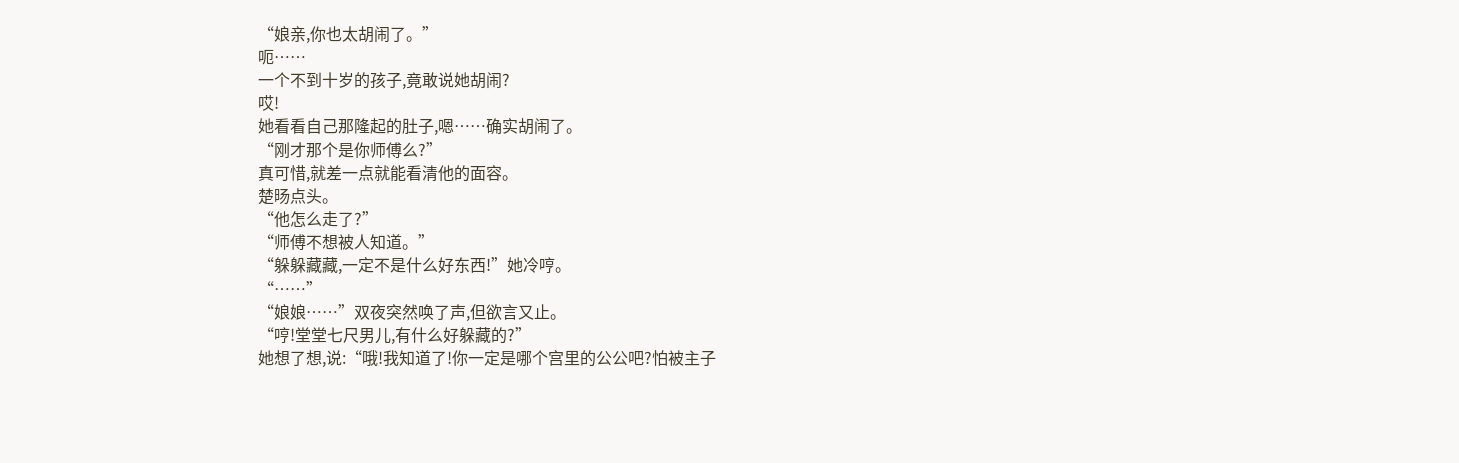“娘亲,你也太胡闹了。”
呃……
一个不到十岁的孩子,竟敢说她胡闹?
哎!
她看看自己那隆起的肚子,嗯……确实胡闹了。
“刚才那个是你师傅么?”
真可惜,就差一点就能看清他的面容。
楚旸点头。
“他怎么走了?”
“师傅不想被人知道。”
“躲躲藏藏,一定不是什么好东西!”她冷哼。
“……”
“娘娘……”双夜突然唤了声,但欲言又止。
“哼!堂堂七尺男儿,有什么好躲藏的?”
她想了想,说:“哦!我知道了!你一定是哪个宫里的公公吧?怕被主子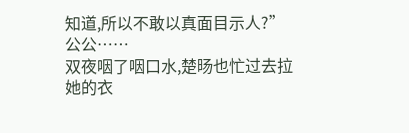知道,所以不敢以真面目示人?”
公公……
双夜咽了咽口水,楚旸也忙过去拉她的衣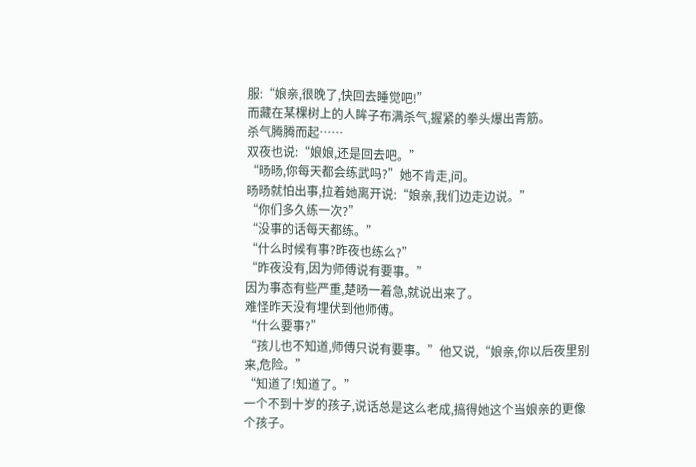服:“娘亲,很晚了,快回去睡觉吧!”
而藏在某棵树上的人眸子布满杀气,握紧的拳头爆出青筋。
杀气腾腾而起……
双夜也说:“娘娘,还是回去吧。”
“旸旸,你每天都会练武吗?”她不肯走,问。
旸旸就怕出事,拉着她离开说:“娘亲,我们边走边说。”
“你们多久练一次?”
“没事的话每天都练。”
“什么时候有事?昨夜也练么?”
“昨夜没有,因为师傅说有要事。”
因为事态有些严重,楚旸一着急,就说出来了。
难怪昨天没有埋伏到他师傅。
“什么要事?”
“孩儿也不知道,师傅只说有要事。”他又说,“娘亲,你以后夜里别来,危险。”
“知道了!知道了。”
一个不到十岁的孩子,说话总是这么老成,搞得她这个当娘亲的更像个孩子。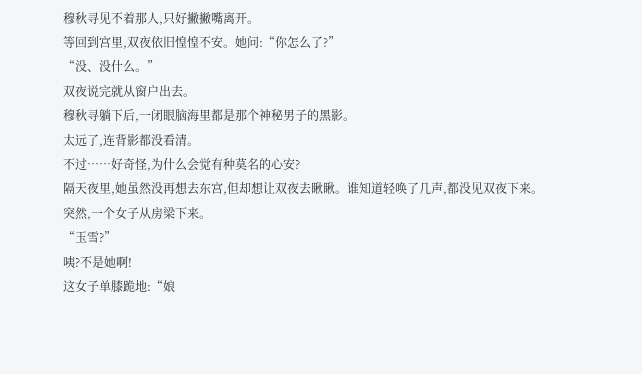穆秋寻见不着那人,只好撇撇嘴离开。
等回到宫里,双夜依旧惶惶不安。她问:“你怎么了?”
“没、没什么。”
双夜说完就从窗户出去。
穆秋寻躺下后,一闭眼脑海里都是那个神秘男子的黑影。
太远了,连背影都没看清。
不过……好奇怪,为什么会觉有种莫名的心安?
隔天夜里,她虽然没再想去东宫,但却想让双夜去瞅瞅。谁知道轻唤了几声,都没见双夜下来。
突然,一个女子从房梁下来。
“玉雪?”
咦?不是她啊!
这女子单膝跪地:“娘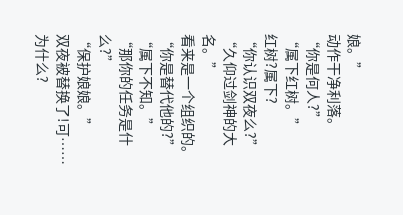娘。”
动作干净利落。
“你是何人?”
“属下红树。”
红树?属下?
“你认识双夜么?”
“久仰过剑神的大名。”
看来是一个组织的。
“你是替代他的?”
“属下不知。”
“那你的任务是什么?”
“保护娘娘。”
双夜被替换了!可……为什么?